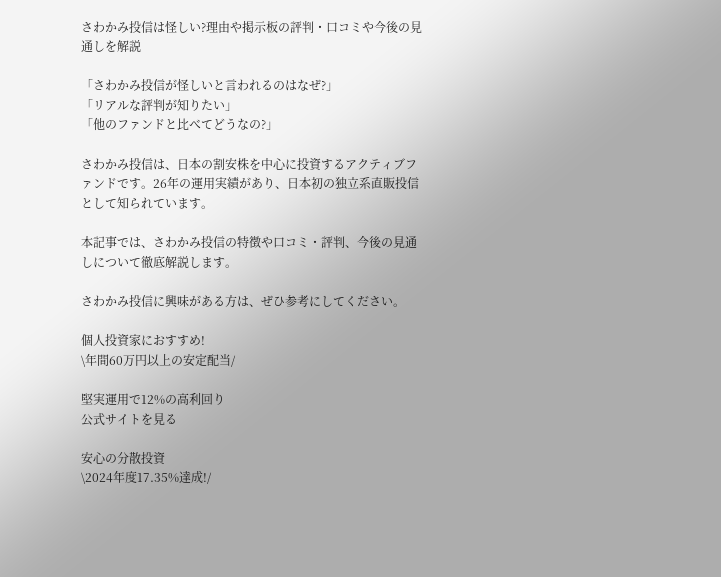さわかみ投信は怪しい?理由や掲示板の評判・口コミや今後の見通しを解説

「さわかみ投信が怪しいと言われるのはなぜ?」
「リアルな評判が知りたい」
「他のファンドと比べてどうなの?」

さわかみ投信は、日本の割安株を中心に投資するアクティブファンドです。26年の運用実績があり、日本初の独立系直販投信として知られています。

本記事では、さわかみ投信の特徴や口コミ・評判、今後の見通しについて徹底解説します。

さわかみ投信に興味がある方は、ぜひ参考にしてください。

個人投資家におすすめ!
\年間60万円以上の安定配当/

堅実運用で12%の高利回り
公式サイトを見る

安心の分散投資
\2024年度17.35%達成!/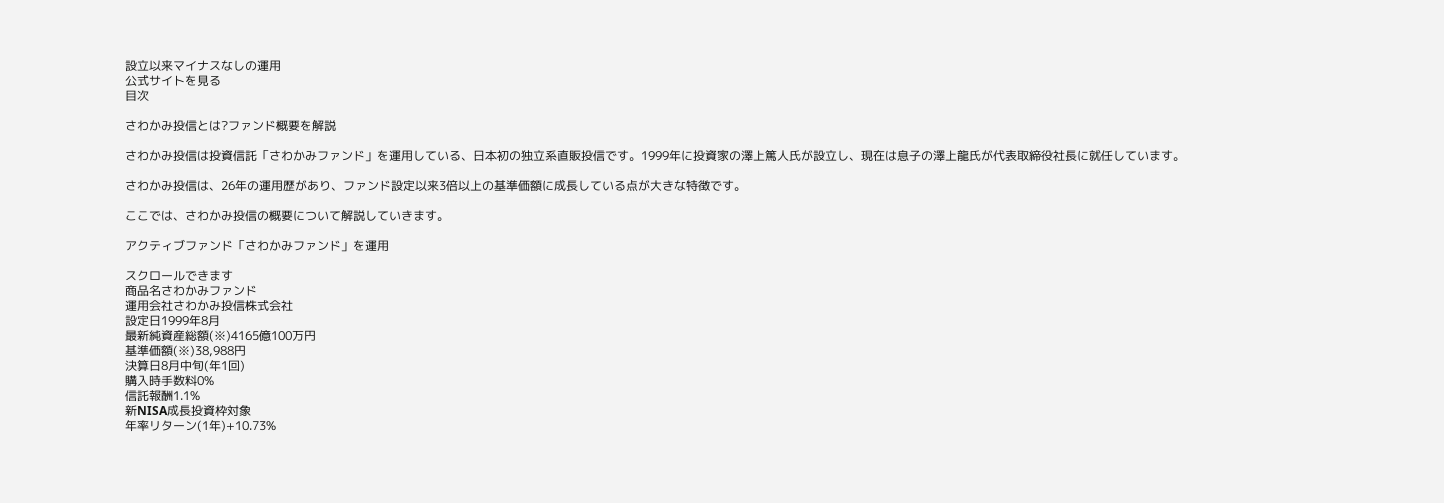設立以来マイナスなしの運用
公式サイトを見る
目次

さわかみ投信とは?ファンド概要を解説

さわかみ投信は投資信託「さわかみファンド」を運用している、日本初の独立系直販投信です。1999年に投資家の澤上篤人氏が設立し、現在は息子の澤上龍氏が代表取締役社長に就任しています。

さわかみ投信は、26年の運用歴があり、ファンド設定以来3倍以上の基準価額に成長している点が大きな特徴です。

ここでは、さわかみ投信の概要について解説していきます。

アクティブファンド「さわかみファンド」を運用

スクロールできます
商品名さわかみファンド
運用会社さわかみ投信株式会社
設定日1999年8月
最新純資産総額(※)4165億100万円
基準価額(※)38,988円
決算日8月中旬(年1回)
購入時手数料0%
信託報酬1.1%
新NISA成長投資枠対象
年率リターン(1年)+10.73%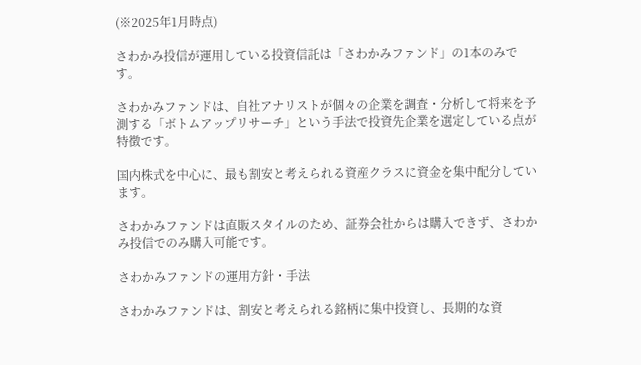(※2025年1月時点)

さわかみ投信が運用している投資信託は「さわかみファンド」の1本のみです。

さわかみファンドは、自社アナリストが個々の企業を調査・分析して将来を予測する「ボトムアップリサーチ」という手法で投資先企業を選定している点が特徴です。

国内株式を中心に、最も割安と考えられる資産クラスに資金を集中配分しています。

さわかみファンドは直販スタイルのため、証券会社からは購入できず、さわかみ投信でのみ購入可能です。

さわかみファンドの運用方針・手法

さわかみファンドは、割安と考えられる銘柄に集中投資し、長期的な資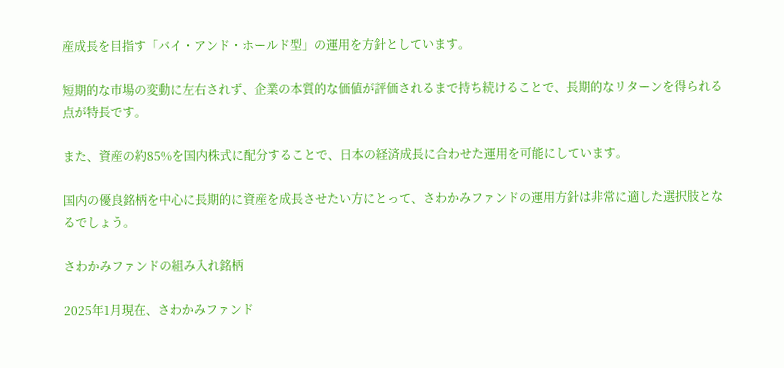産成長を目指す「バイ・アンド・ホールド型」の運用を方針としています。

短期的な市場の変動に左右されず、企業の本質的な価値が評価されるまで持ち続けることで、長期的なリターンを得られる点が特長です。

また、資産の約85%を国内株式に配分することで、日本の経済成長に合わせた運用を可能にしています。

国内の優良銘柄を中心に長期的に資産を成長させたい方にとって、さわかみファンドの運用方針は非常に適した選択肢となるでしょう。

さわかみファンドの組み入れ銘柄

2025年1月現在、さわかみファンド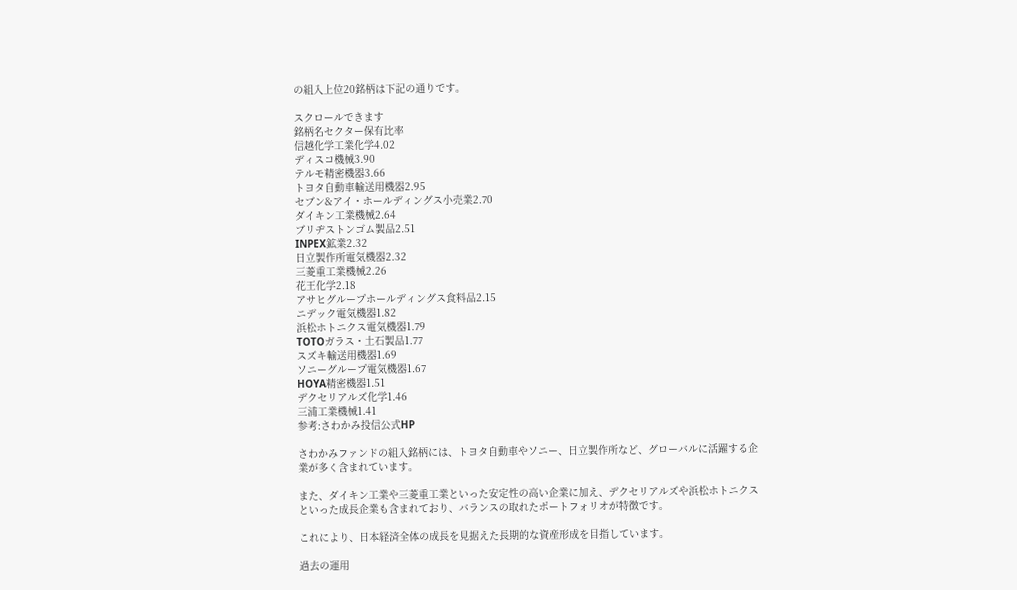の組入上位20銘柄は下記の通りです。

スクロールできます
銘柄名セクター保有比率
信越化学工業化学4.02
ディスコ機械3.90
テルモ精密機器3.66
トヨタ自動車輸送用機器2.95
セブン&アイ・ホールディングス小売業2.70
ダイキン工業機械2.64
ブリヂストンゴム製品2.51
INPEX鉱業2.32
日立製作所電気機器2.32
三菱重工業機械2.26
花王化学2.18
アサヒグループホールディングス食料品2.15
ニデック電気機器1.82
浜松ホトニクス電気機器1.79
TOTOガラス・土石製品1.77
スズキ輸送用機器1.69
ソニーグループ電気機器1.67
HOYA精密機器1.51
デクセリアルズ化学1.46
三浦工業機械1.41
参考:さわかみ投信公式HP

さわかみファンドの組入銘柄には、トヨタ自動車やソニー、日立製作所など、グローバルに活躍する企業が多く含まれています。

また、ダイキン工業や三菱重工業といった安定性の高い企業に加え、デクセリアルズや浜松ホトニクスといった成長企業も含まれており、バランスの取れたポートフォリオが特徴です。

これにより、日本経済全体の成長を見据えた長期的な資産形成を目指しています。

過去の運用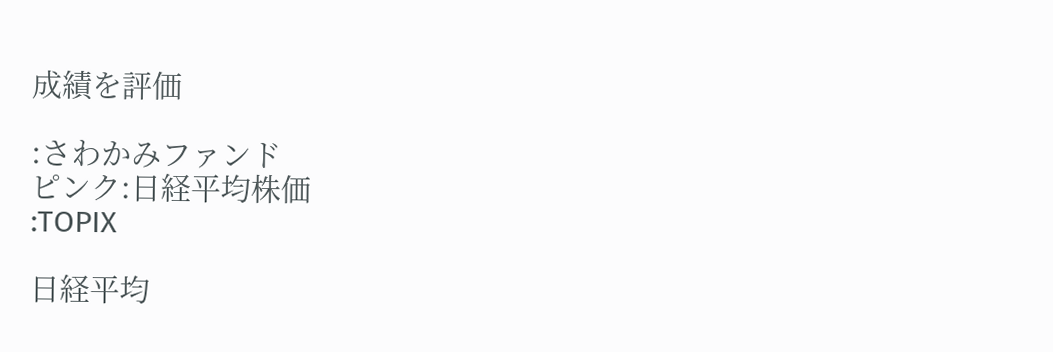成績を評価

:さわかみファンド
ピンク:日経平均株価
:TOPIX

日経平均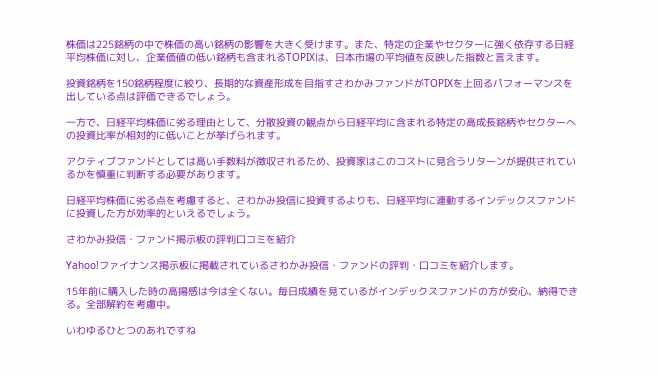株価は225銘柄の中で株価の高い銘柄の影響を大きく受けます。また、特定の企業やセクターに強く依存する日経平均株価に対し、企業価値の低い銘柄も含まれるTOPIXは、日本市場の平均値を反映した指数と言えます。

投資銘柄を150銘柄程度に絞り、長期的な資産形成を目指すさわかみファンドがTOPIXを上回るパフォーマンスを出している点は評価できるでしょう。

一方で、日経平均株価に劣る理由として、分散投資の観点から日経平均に含まれる特定の高成長銘柄やセクターへの投資比率が相対的に低いことが挙げられます。

アクティブファンドとしては高い手数料が徴収されるため、投資家はこのコストに見合うリターンが提供されているかを慎重に判断する必要があります。

日経平均株価に劣る点を考慮すると、さわかみ投信に投資するよりも、日経平均に連動するインデックスファンドに投資した方が効率的といえるでしょう。

さわかみ投信・ファンド掲示板の評判口コミを紹介

Yahoo!ファイナンス掲示板に掲載されているさわかみ投信・ファンドの評判・口コミを紹介します。

15年前に購入した時の高揚感は今は全くない。毎日成績を見ているがインデックスファンドの方が安心、納得できる。全部解約を考慮中。

いわゆるひとつのあれですね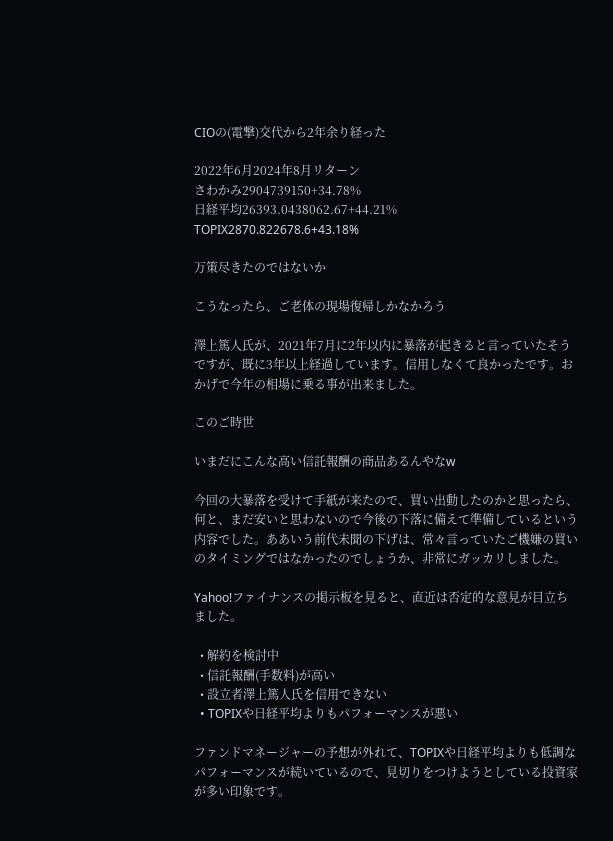CIOの(電撃)交代から2年余り経った

2022年6月2024年8月リターン
さわかみ2904739150+34.78%
日経平均26393.0438062.67+44.21%
TOPIX2870.822678.6+43.18%

万策尽きたのではないか

こうなったら、ご老体の現場復帰しかなかろう

澤上篤人氏が、2021年7月に2年以内に暴落が起きると言っていたそうですが、既に3年以上経過しています。信用しなくて良かったです。おかげで今年の相場に乗る事が出来ました。

このご時世

いまだにこんな高い信託報酬の商品あるんやなw

今回の大暴落を受けて手紙が来たので、買い出動したのかと思ったら、何と、まだ安いと思わないので今後の下落に備えて準備しているという内容でした。ああいう前代未聞の下げは、常々言っていたご機嫌の買いのタイミングではなかったのでしょうか、非常にガッカリしました。

Yahoo!ファイナンスの掲示板を見ると、直近は否定的な意見が目立ちました。

  • 解約を検討中
  • 信託報酬(手数料)が高い
  • 設立者澤上篤人氏を信用できない
  • TOPIXや日経平均よりもパフォーマンスが悪い

ファンドマネージャーの予想が外れて、TOPIXや日経平均よりも低調なパフォーマンスが続いているので、見切りをつけようとしている投資家が多い印象です。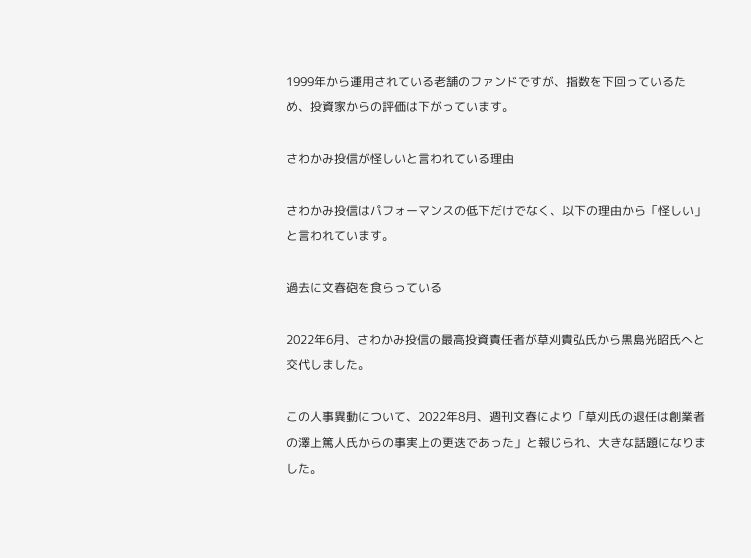1999年から運用されている老舗のファンドですが、指数を下回っているため、投資家からの評価は下がっています。

さわかみ投信が怪しいと言われている理由

さわかみ投信はパフォーマンスの低下だけでなく、以下の理由から「怪しい」と言われています。

過去に文春砲を食らっている

2022年6月、さわかみ投信の最高投資責任者が草刈貴弘氏から黒島光昭氏へと交代しました。

この人事異動について、2022年8月、週刊文春により「草刈氏の退任は創業者の澤上篤人氏からの事実上の更迭であった」と報じられ、大きな話題になりました。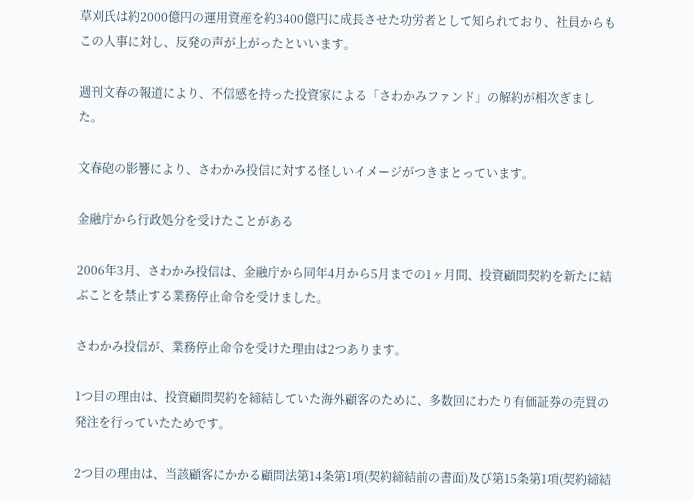草刈氏は約2000億円の運用資産を約3400億円に成長させた功労者として知られており、社員からもこの人事に対し、反発の声が上がったといいます。

週刊文春の報道により、不信感を持った投資家による「さわかみファンド」の解約が相次ぎました。

文春砲の影響により、さわかみ投信に対する怪しいイメージがつきまとっています。

金融庁から行政処分を受けたことがある

2006年3月、さわかみ投信は、金融庁から同年4月から5月までの1ヶ月間、投資顧問契約を新たに結ぶことを禁止する業務停止命令を受けました。

さわかみ投信が、業務停止命令を受けた理由は2つあります。

1つ目の理由は、投資顧問契約を締結していた海外顧客のために、多数回にわたり有価証券の売買の発注を行っていたためです。

2つ目の理由は、当該顧客にかかる顧問法第14条第1項(契約締結前の書面)及び第15条第1項(契約締結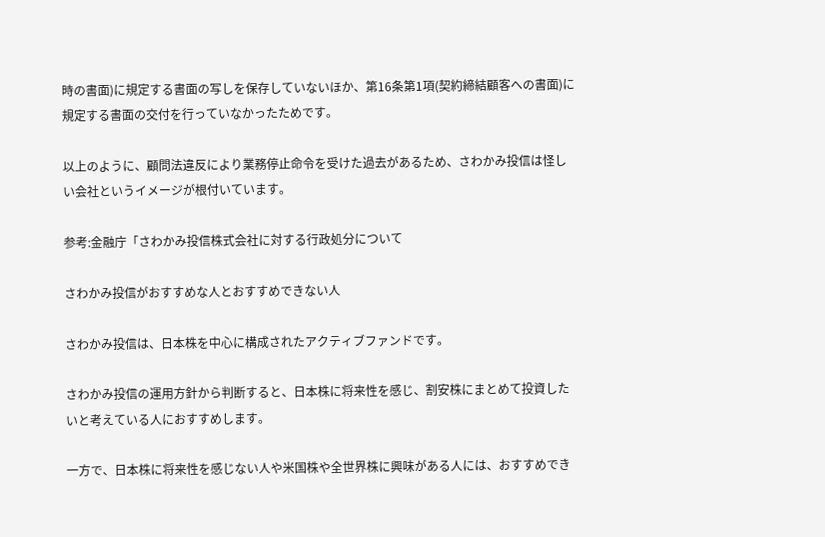時の書面)に規定する書面の写しを保存していないほか、第16条第1項(契約締結顧客への書面)に規定する書面の交付を行っていなかったためです。

以上のように、顧問法違反により業務停止命令を受けた過去があるため、さわかみ投信は怪しい会社というイメージが根付いています。

参考:金融庁「さわかみ投信株式会社に対する行政処分について

さわかみ投信がおすすめな人とおすすめできない人

さわかみ投信は、日本株を中心に構成されたアクティブファンドです。

さわかみ投信の運用方針から判断すると、日本株に将来性を感じ、割安株にまとめて投資したいと考えている人におすすめします。

一方で、日本株に将来性を感じない人や米国株や全世界株に興味がある人には、おすすめでき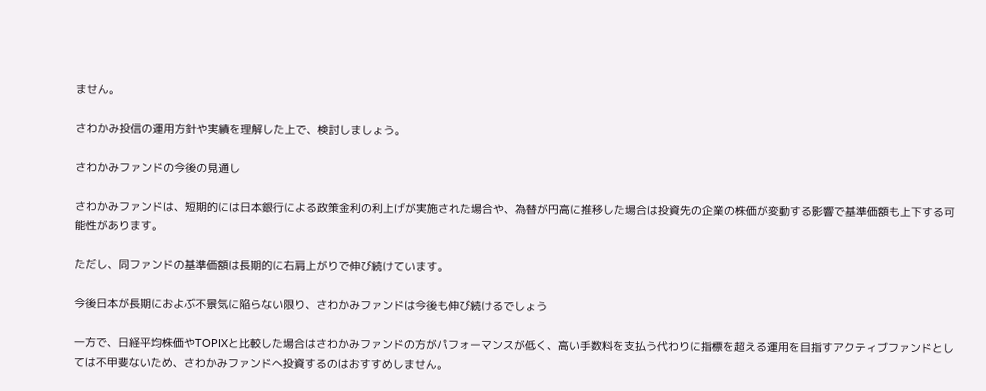ません。

さわかみ投信の運用方針や実績を理解した上で、検討しましょう。

さわかみファンドの今後の見通し

さわかみファンドは、短期的には日本銀行による政策金利の利上げが実施された場合や、為替が円高に推移した場合は投資先の企業の株価が変動する影響で基準価額も上下する可能性があります。

ただし、同ファンドの基準価額は長期的に右肩上がりで伸び続けています。

今後日本が長期におよぶ不景気に陥らない限り、さわかみファンドは今後も伸び続けるでしょう

一方で、日経平均株価やTOPIXと比較した場合はさわかみファンドの方がパフォーマンスが低く、高い手数料を支払う代わりに指標を超える運用を目指すアクティブファンドとしては不甲斐ないため、さわかみファンドへ投資するのはおすすめしません。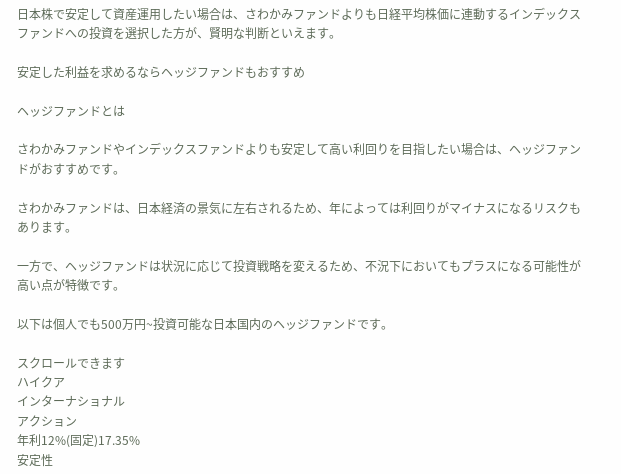日本株で安定して資産運用したい場合は、さわかみファンドよりも日経平均株価に連動するインデックスファンドへの投資を選択した方が、賢明な判断といえます。

安定した利益を求めるならヘッジファンドもおすすめ

ヘッジファンドとは

さわかみファンドやインデックスファンドよりも安定して高い利回りを目指したい場合は、ヘッジファンドがおすすめです。

さわかみファンドは、日本経済の景気に左右されるため、年によっては利回りがマイナスになるリスクもあります。

一方で、ヘッジファンドは状況に応じて投資戦略を変えるため、不況下においてもプラスになる可能性が高い点が特徴です。

以下は個人でも500万円~投資可能な日本国内のヘッジファンドです。

スクロールできます
ハイクア
インターナショナル
アクション
年利12%(固定)17.35%
安定性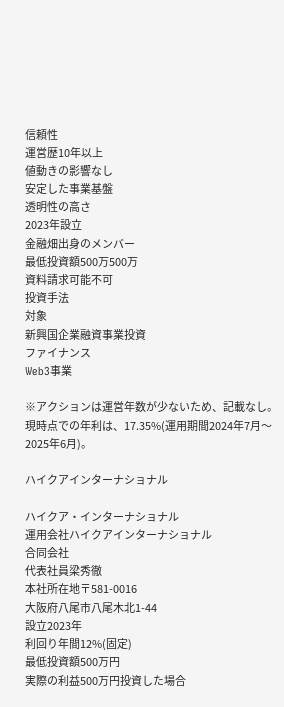信頼性
運営歴10年以上
値動きの影響なし
安定した事業基盤
透明性の高さ
2023年設立
金融畑出身のメンバー
最低投資額500万500万
資料請求可能不可
投資手法
対象
新興国企業融資事業投資
ファイナンス
Web3事業

※アクションは運営年数が少ないため、記載なし。現時点での年利は、17.35%(運用期間2024年7月〜2025年6月)。

ハイクアインターナショナル

ハイクア・インターナショナル
運用会社ハイクアインターナショナル
合同会社
代表社員梁秀徹
本社所在地〒581-0016
大阪府八尾市八尾木北1-44
設立2023年
利回り年間12%(固定)
最低投資額500万円
実際の利益500万円投資した場合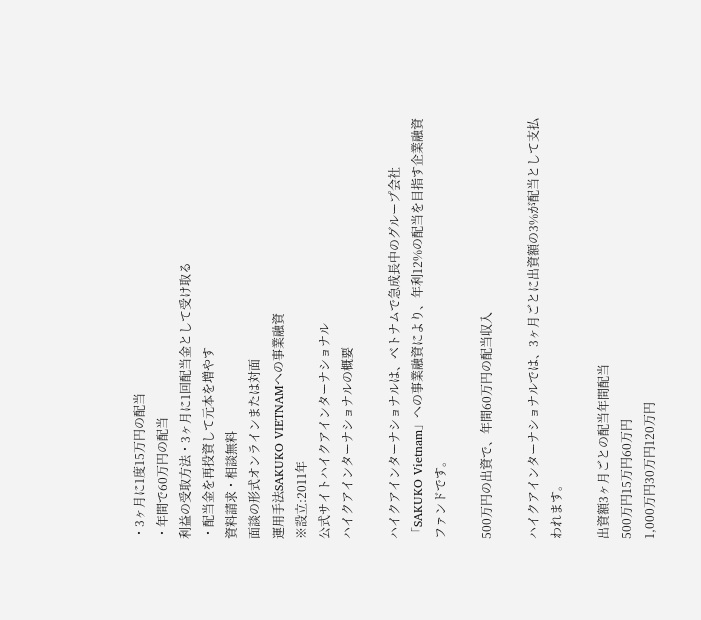・3ヶ月に1度15万円の配当
・年間で60万円の配当
利益の受取方法・3ヶ月に1回配当金として受け取る
・配当金を再投資して元本を増やす
資料請求・相談無料
面談の形式オンラインまたは対面
運用手法SAKUKO VIETNAMへの事業融資
※設立:2011年
公式サイトハイクアインターナショナル
ハイクアインターナショナルの概要

ハイクアインターナショナルは、ベトナムで急成長中のグループ会社「SAKUKO Vietnam」への事業融資により、年利12%の配当を目指す企業融資ファンドです。

500万円の出資で、年間60万円の配当収入

ハイクアインターナショナルでは、3ヶ月ごとに出資額の3%が配当として支払われます。

出資額3ヶ月ごとの配当年間配当
500万円15万円60万円
1,000万円30万円120万円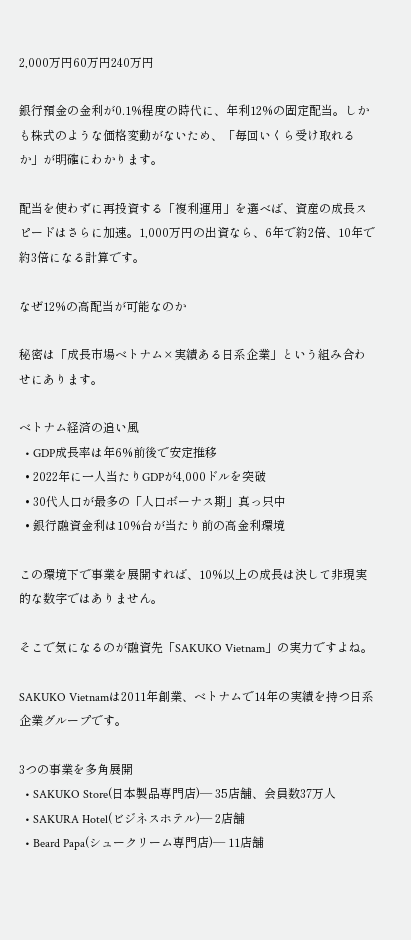2,000万円60万円240万円

銀行預金の金利が0.1%程度の時代に、年利12%の固定配当。しかも株式のような価格変動がないため、「毎回いくら受け取れるか」が明確にわかります。

配当を使わずに再投資する「複利運用」を選べば、資産の成長スピードはさらに加速。1,000万円の出資なら、6年で約2倍、10年で約3倍になる計算です。

なぜ12%の高配当が可能なのか

秘密は「成長市場ベトナム×実績ある日系企業」という組み合わせにあります。

ベトナム経済の追い風
  • GDP成長率は年6%前後で安定推移
  • 2022年に一人当たりGDPが4,000ドルを突破
  • 30代人口が最多の「人口ボーナス期」真っ只中
  • 銀行融資金利は10%台が当たり前の高金利環境

この環境下で事業を展開すれば、10%以上の成長は決して非現実的な数字ではありません。

そこで気になるのが融資先「SAKUKO Vietnam」の実力ですよね。

SAKUKO Vietnamは2011年創業、ベトナムで14年の実績を持つ日系企業グループです。

3つの事業を多角展開
  • SAKUKO Store(日本製品専門店)— 35店舗、会員数37万人
  • SAKURA Hotel(ビジネスホテル)— 2店舗
  • Beard Papa(シュークリーム専門店)— 11店舗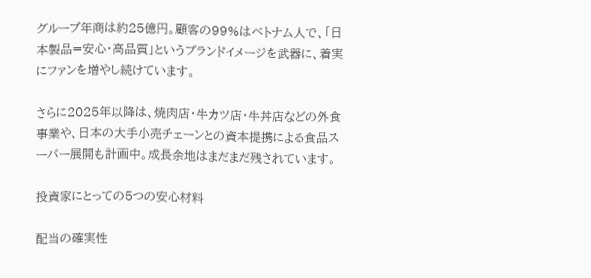グループ年商は約25億円。顧客の99%はベトナム人で、「日本製品=安心・高品質」というブランドイメージを武器に、着実にファンを増やし続けています。

さらに2025年以降は、焼肉店・牛カツ店・牛丼店などの外食事業や、日本の大手小売チェーンとの資本提携による食品スーパー展開も計画中。成長余地はまだまだ残されています。

投資家にとっての5つの安心材料

配当の確実性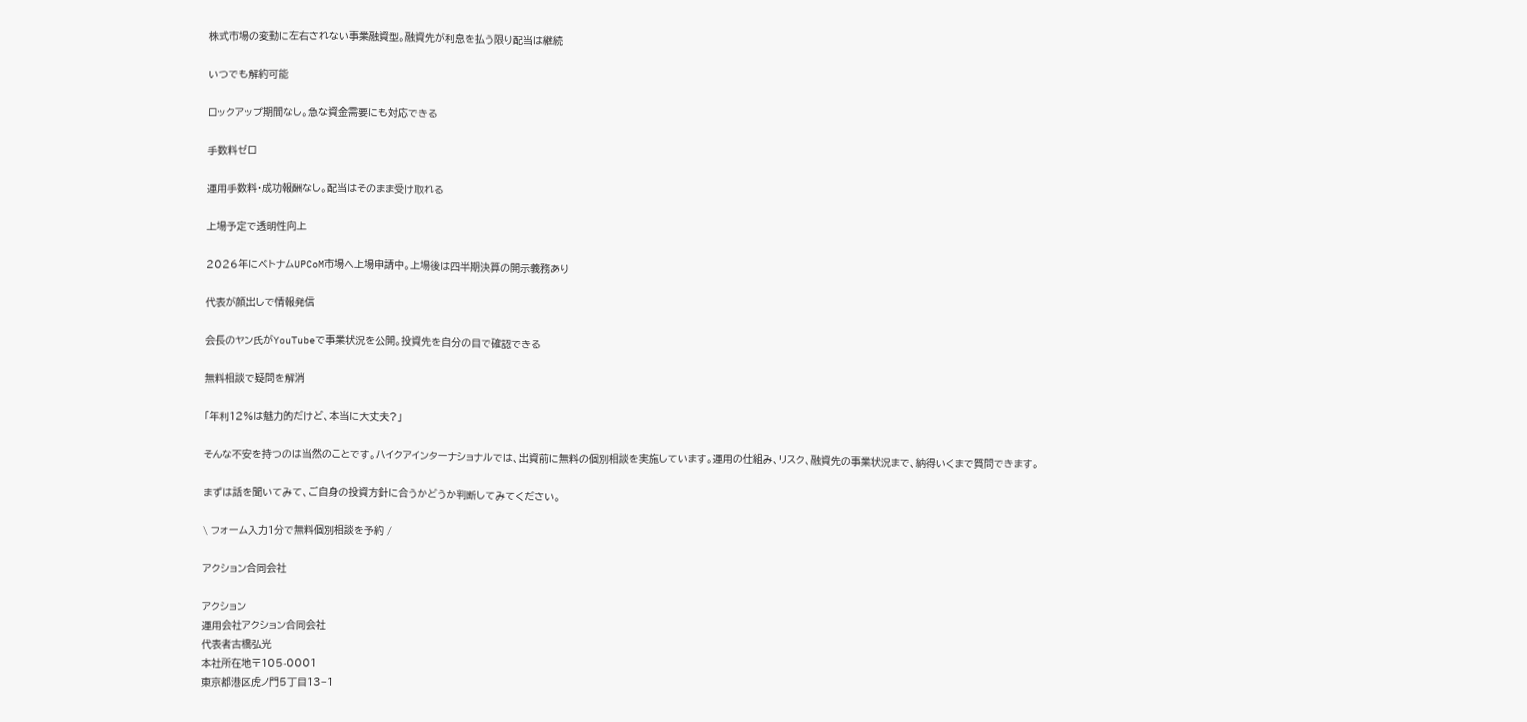株式市場の変動に左右されない事業融資型。融資先が利息を払う限り配当は継続

いつでも解約可能

ロックアップ期間なし。急な資金需要にも対応できる

手数料ゼロ

運用手数料・成功報酬なし。配当はそのまま受け取れる

上場予定で透明性向上

2026年にベトナムUPCoM市場へ上場申請中。上場後は四半期決算の開示義務あり

代表が顔出しで情報発信

会長のヤン氏がYouTubeで事業状況を公開。投資先を自分の目で確認できる

無料相談で疑問を解消

「年利12%は魅力的だけど、本当に大丈夫?」

そんな不安を持つのは当然のことです。ハイクアインターナショナルでは、出資前に無料の個別相談を実施しています。運用の仕組み、リスク、融資先の事業状況まで、納得いくまで質問できます。

まずは話を聞いてみて、ご自身の投資方針に合うかどうか判断してみてください。

\ フォーム入力1分で無料個別相談を予約 /

アクション合同会社

アクション
運用会社アクション合同会社
代表者古橋弘光
本社所在地〒105-0001
東京都港区虎ノ門5丁目13−1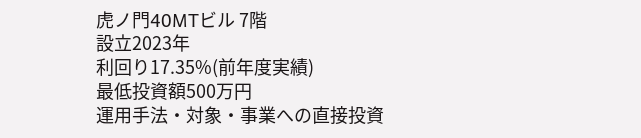虎ノ門40MTビル 7階
設立2023年
利回り17.35%(前年度実績)
最低投資額500万円
運用手法・対象・事業への直接投資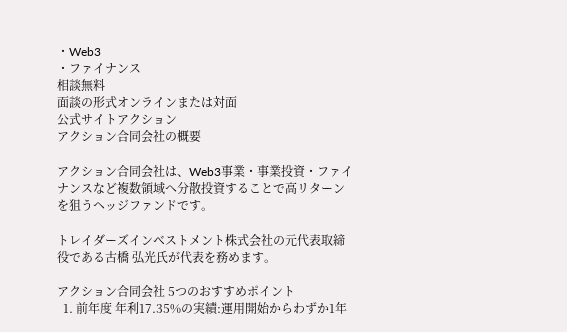・Web3
・ファイナンス
相談無料
面談の形式オンラインまたは対面
公式サイトアクション
アクション合同会社の概要

アクション合同会社は、Web3事業・事業投資・ファイナンスなど複数領域へ分散投資することで高リターンを狙うヘッジファンドです。

トレイダーズインベストメント株式会社の元代表取締役である古橋 弘光氏が代表を務めます。

アクション合同会社 5つのおすすめポイント
  1. 前年度 年利17.35%の実績:運用開始からわずか1年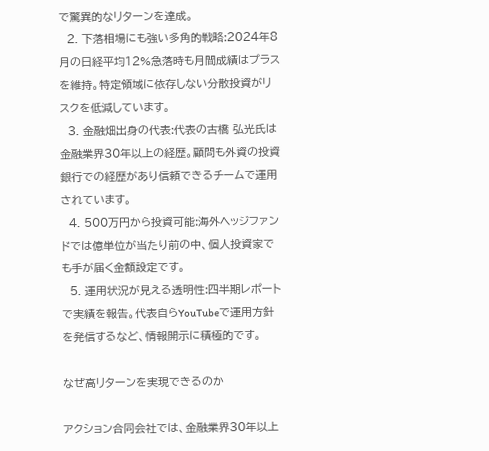で驚異的なリターンを達成。
  2. 下落相場にも強い多角的戦略:2024年8月の日経平均12%急落時も月間成績はプラスを維持。特定領域に依存しない分散投資がリスクを低減しています。
  3. 金融畑出身の代表:代表の古橋 弘光氏は金融業界30年以上の経歴。顧問も外資の投資銀行での経歴があり信頼できるチームで運用されています。
  4. 500万円から投資可能:海外ヘッジファンドでは億単位が当たり前の中、個人投資家でも手が届く金額設定です。
  5. 運用状況が見える透明性:四半期レポートで実績を報告。代表自らYouTubeで運用方針を発信するなど、情報開示に積極的です。

なぜ高リターンを実現できるのか

アクション合同会社では、金融業界30年以上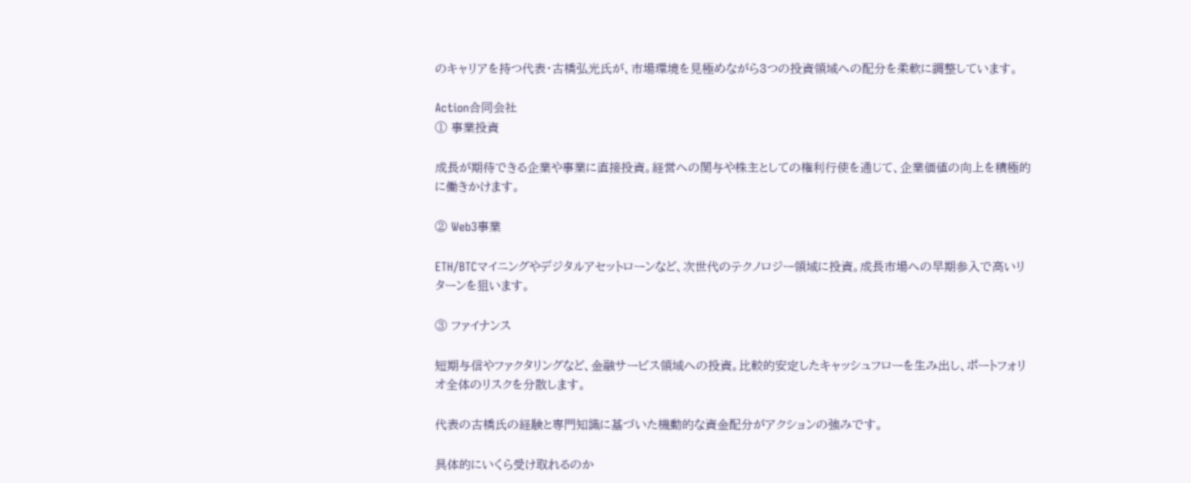のキャリアを持つ代表・古橋弘光氏が、市場環境を見極めながら3つの投資領域への配分を柔軟に調整しています。

Action合同会社
① 事業投資

成長が期待できる企業や事業に直接投資。経営への関与や株主としての権利行使を通じて、企業価値の向上を積極的に働きかけます。

② Web3事業

ETH/BTCマイニングやデジタルアセットローンなど、次世代のテクノロジー領域に投資。成長市場への早期参入で高いリターンを狙います。

③ ファイナンス

短期与信やファクタリングなど、金融サービス領域への投資。比較的安定したキャッシュフローを生み出し、ポートフォリオ全体のリスクを分散します。

代表の古橋氏の経験と専門知識に基づいた機動的な資金配分がアクションの強みです。

具体的にいくら受け取れるのか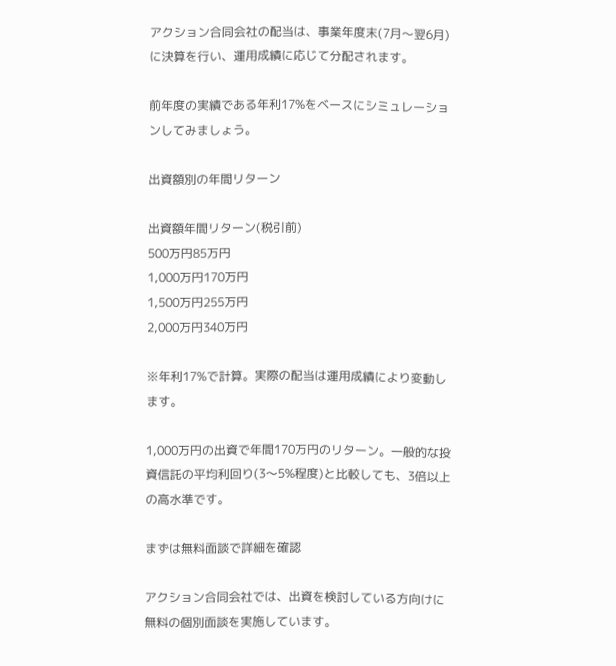アクション合同会社の配当は、事業年度末(7月〜翌6月)に決算を行い、運用成績に応じて分配されます。

前年度の実績である年利17%をベースにシミュレーションしてみましょう。

出資額別の年間リターン

出資額年間リターン(税引前)
500万円85万円
1,000万円170万円
1,500万円255万円
2,000万円340万円

※年利17%で計算。実際の配当は運用成績により変動します。

1,000万円の出資で年間170万円のリターン。一般的な投資信託の平均利回り(3〜5%程度)と比較しても、3倍以上の高水準です。

まずは無料面談で詳細を確認

アクション合同会社では、出資を検討している方向けに無料の個別面談を実施しています。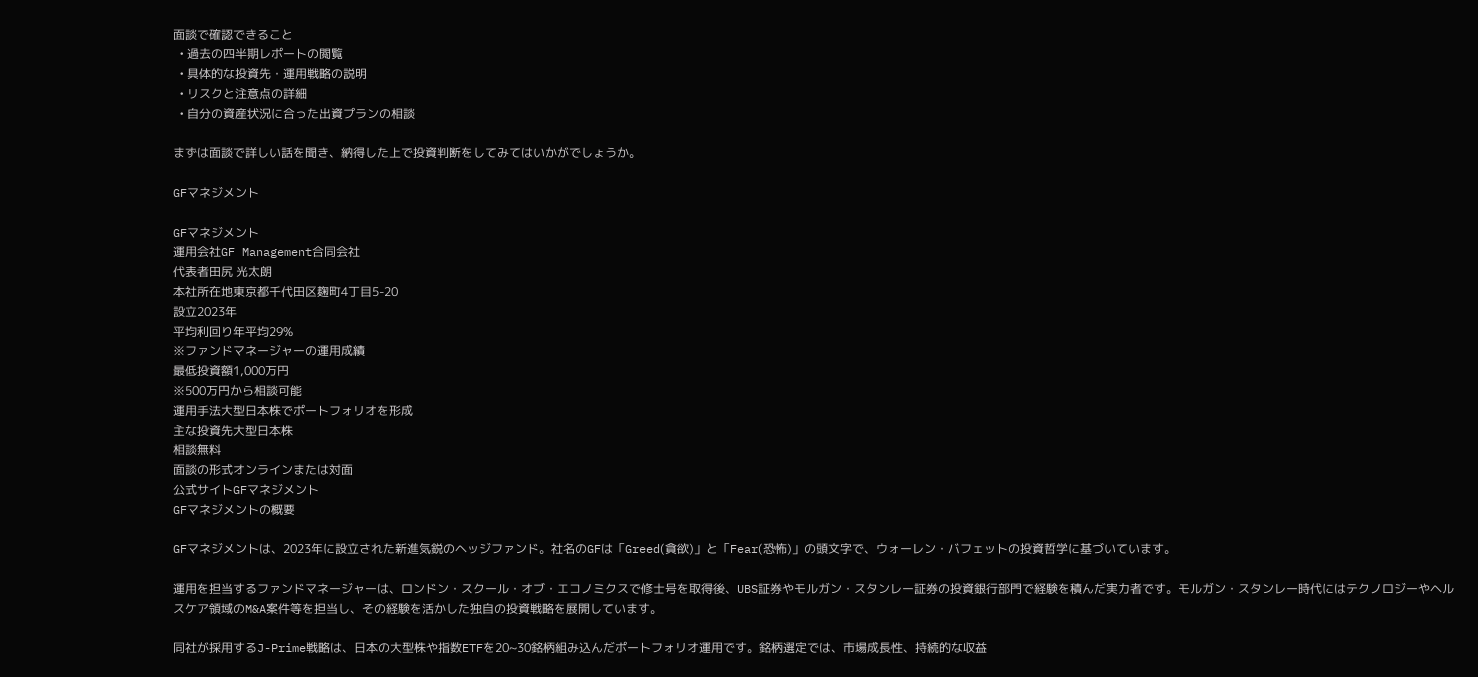面談で確認できること
  • 過去の四半期レポートの閲覧
  • 具体的な投資先・運用戦略の説明
  • リスクと注意点の詳細
  • 自分の資産状況に合った出資プランの相談

まずは面談で詳しい話を聞き、納得した上で投資判断をしてみてはいかがでしょうか。

GFマネジメント

GFマネジメント
運用会社GF Management合同会社
代表者田尻 光太朗
本社所在地東京都千代田区麹町4丁目5-20
設立2023年
平均利回り年平均29%
※ファンドマネージャーの運用成績
最低投資額1,000万円
※500万円から相談可能
運用手法大型日本株でポートフォリオを形成
主な投資先大型日本株
相談無料
面談の形式オンラインまたは対面
公式サイトGFマネジメント
GFマネジメントの概要

GFマネジメントは、2023年に設立された新進気鋭のヘッジファンド。社名のGFは「Greed(貪欲)」と「Fear(恐怖)」の頭文字で、ウォーレン・バフェットの投資哲学に基づいています。

運用を担当するファンドマネージャーは、ロンドン・スクール・オブ・エコノミクスで修士号を取得後、UBS証券やモルガン・スタンレー証券の投資銀行部門で経験を積んだ実力者です。モルガン・スタンレー時代にはテクノロジーやヘルスケア領域のM&A案件等を担当し、その経験を活かした独自の投資戦略を展開しています。

同社が採用するJ-Prime戦略は、日本の大型株や指数ETFを20~30銘柄組み込んだポートフォリオ運用です。銘柄選定では、市場成長性、持続的な収益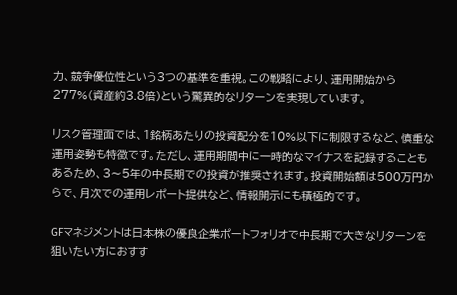力、競争優位性という3つの基準を重視。この戦略により、運用開始から277%(資産約3.8倍)という驚異的なリターンを実現しています。

リスク管理面では、1銘柄あたりの投資配分を10%以下に制限するなど、慎重な運用姿勢も特徴です。ただし、運用期間中に一時的なマイナスを記録することもあるため、3〜5年の中長期での投資が推奨されます。投資開始額は500万円からで、月次での運用レポート提供など、情報開示にも積極的です。

GFマネジメントは日本株の優良企業ポートフォリオで中長期で大きなリターンを狙いたい方におすす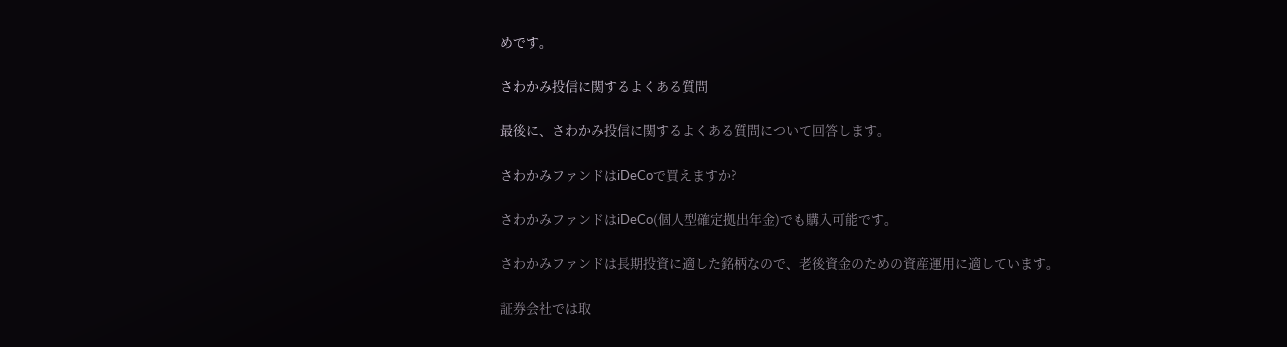めです。

さわかみ投信に関するよくある質問

最後に、さわかみ投信に関するよくある質問について回答します。

さわかみファンドはiDeCoで買えますか?

さわかみファンドはiDeCo(個人型確定拠出年金)でも購入可能です。

さわかみファンドは長期投資に適した銘柄なので、老後資金のための資産運用に適しています。

証券会社では取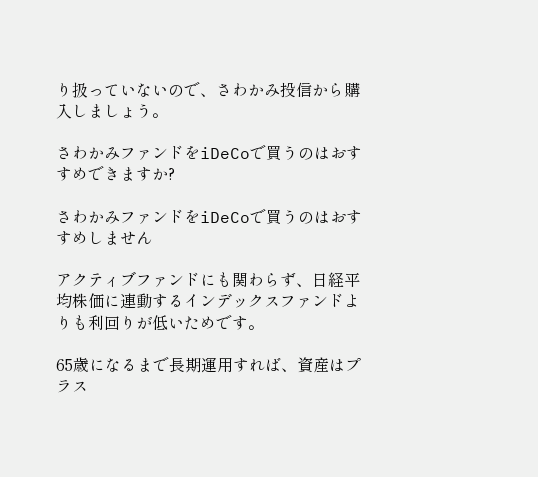り扱っていないので、さわかみ投信から購入しましょう。

さわかみファンドをiDeCoで買うのはおすすめできますか?

さわかみファンドをiDeCoで買うのはおすすめしません

アクティブファンドにも関わらず、日経平均株価に連動するインデックスファンドよりも利回りが低いためです。

65歳になるまで長期運用すれば、資産はプラス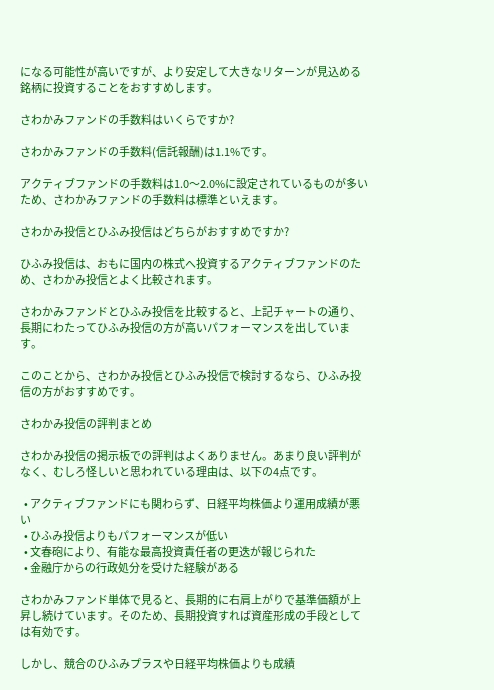になる可能性が高いですが、より安定して大きなリターンが見込める銘柄に投資することをおすすめします。

さわかみファンドの手数料はいくらですか?

さわかみファンドの手数料(信託報酬)は1.1%です。

アクティブファンドの手数料は1.0〜2.0%に設定されているものが多いため、さわかみファンドの手数料は標準といえます。

さわかみ投信とひふみ投信はどちらがおすすめですか?

ひふみ投信は、おもに国内の株式へ投資するアクティブファンドのため、さわかみ投信とよく比較されます。

さわかみファンドとひふみ投信を比較すると、上記チャートの通り、長期にわたってひふみ投信の方が高いパフォーマンスを出しています。

このことから、さわかみ投信とひふみ投信で検討するなら、ひふみ投信の方がおすすめです。

さわかみ投信の評判まとめ

さわかみ投信の掲示板での評判はよくありません。あまり良い評判がなく、むしろ怪しいと思われている理由は、以下の4点です。

  • アクティブファンドにも関わらず、日経平均株価より運用成績が悪い
  • ひふみ投信よりもパフォーマンスが低い
  • 文春砲により、有能な最高投資責任者の更迭が報じられた
  • 金融庁からの行政処分を受けた経験がある

さわかみファンド単体で見ると、長期的に右肩上がりで基準価額が上昇し続けています。そのため、長期投資すれば資産形成の手段としては有効です。

しかし、競合のひふみプラスや日経平均株価よりも成績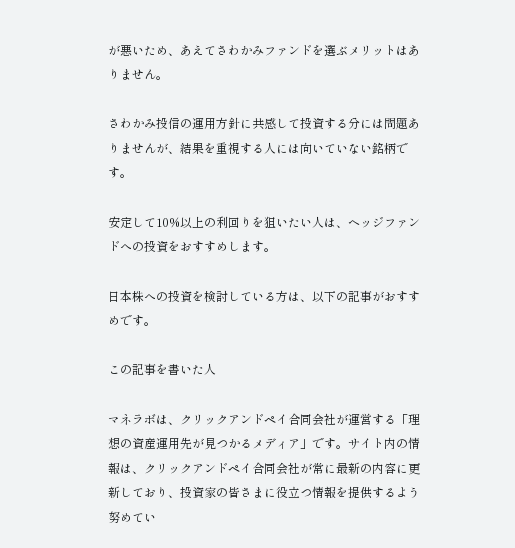が悪いため、あえてさわかみファンドを選ぶメリットはありません。

さわかみ投信の運用方針に共感して投資する分には問題ありませんが、結果を重視する人には向いていない銘柄です。

安定して10%以上の利回りを狙いたい人は、ヘッジファンドへの投資をおすすめします。

日本株への投資を検討している方は、以下の記事がおすすめです。

この記事を書いた人

マネラボは、クリックアンドペイ合同会社が運営する「理想の資産運用先が見つかるメディア」です。サイト内の情報は、クリックアンドペイ合同会社が常に最新の内容に更新しており、投資家の皆さまに役立つ情報を提供するよう努めてい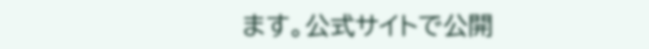ます。公式サイトで公開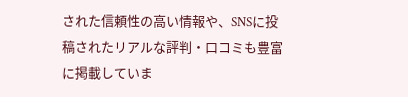された信頼性の高い情報や、SNSに投稿されたリアルな評判・口コミも豊富に掲載していま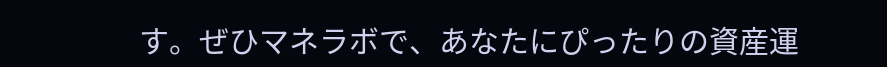す。ぜひマネラボで、あなたにぴったりの資産運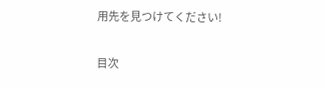用先を見つけてください!

目次